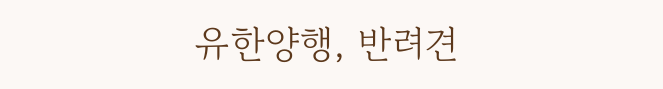유한양행, 반려견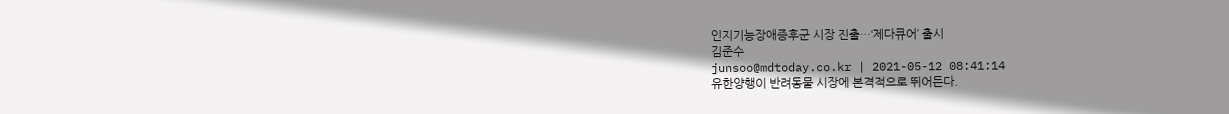인지기능장애증후군 시장 진출…‘제다큐어’ 출시
김준수
junsoo@mdtoday.co.kr | 2021-05-12 08:41:14
유한양행이 반려동물 시장에 본격적으로 뛰어든다.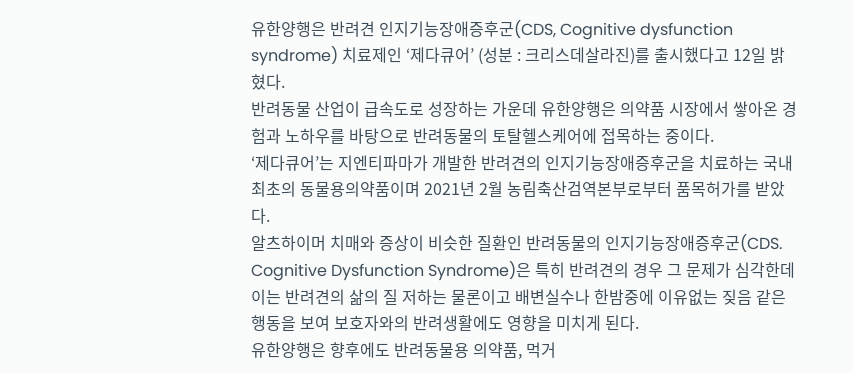유한양행은 반려견 인지기능장애증후군(CDS, Cognitive dysfunction syndrome) 치료제인 ‘제다큐어’ (성분 : 크리스데살라진)를 출시했다고 12일 밝혔다.
반려동물 산업이 급속도로 성장하는 가운데 유한양행은 의약품 시장에서 쌓아온 경험과 노하우를 바탕으로 반려동물의 토탈헬스케어에 접목하는 중이다.
‘제다큐어’는 지엔티파마가 개발한 반려견의 인지기능장애증후군을 치료하는 국내 최초의 동물용의약품이며 2021년 2월 농림축산검역본부로부터 품목허가를 받았다.
알츠하이머 치매와 증상이 비슷한 질환인 반려동물의 인지기능장애증후군(CDS. Cognitive Dysfunction Syndrome)은 특히 반려견의 경우 그 문제가 심각한데 이는 반려견의 삶의 질 저하는 물론이고 배변실수나 한밤중에 이유없는 짖음 같은 행동을 보여 보호자와의 반려생활에도 영향을 미치게 된다.
유한양행은 향후에도 반려동물용 의약품, 먹거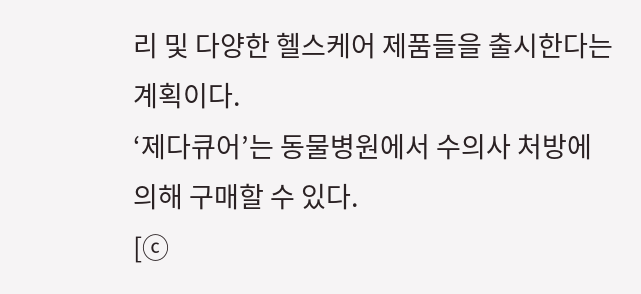리 및 다양한 헬스케어 제품들을 출시한다는 계획이다.
‘제다큐어’는 동물병원에서 수의사 처방에 의해 구매할 수 있다.
[ⓒ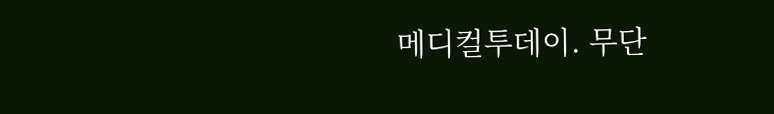메디컬투데이. 무단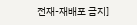전재-재배포 금지]